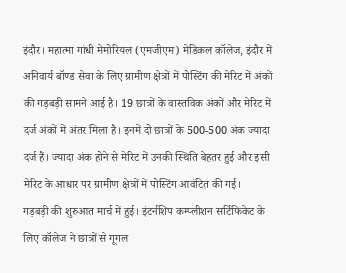इंदौर। महात्मा गांधी मेमोरियल (एमजीएम) मेडिकल कॉलेज, इंदौर में अनिवार्य बॉण्ड सेवा के लिए ग्रामीण क्षेत्रों में पोस्टिंग की मेरिट में अंकों की गड़बड़ी सामने आई है। 19 छात्रों के वास्तविक अंकों और मेरिट में दर्ज अंकों में अंतर मिला है। इनमें दो छात्रों के 500-500 अंक ज्यादा दर्ज हैं। ज्यादा अंक होने से मेरिट में उनकी स्थिति बेहतर हुई और इसी मेरिट के आधार पर ग्रामीण क्षेत्रों में पोस्टिंग आवंटित की गई।
गड़बड़ी की शुरुआत मार्च में हुई। इंटर्नशिप कम्प्लीशन सर्टिफिकेट के लिए कॉलेज ने छात्रों से गूगल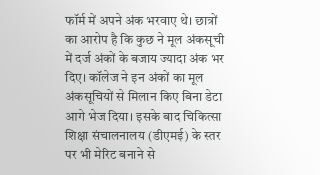फॉर्म में अपने अंक भरवाए थे। छात्रों का आरोप है कि कुछ ने मूल अंकसूची में दर्ज अंकों के बजाय ज्यादा अंक भर दिए। कॉलेज ने इन अंकों का मूल अंकसूचियों से मिलान किए बिना डेटा आगे भेज दिया। इसके बाद चिकित्सा शिक्षा संचालनालय (डीएमई) के स्तर पर भी मेरिट बनाने से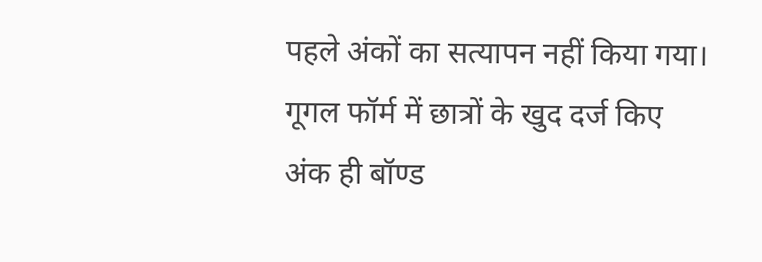पहले अंकों का सत्यापन नहीं किया गया।
गूगल फॉर्म में छात्रों के खुद दर्ज किए अंक ही बॉण्ड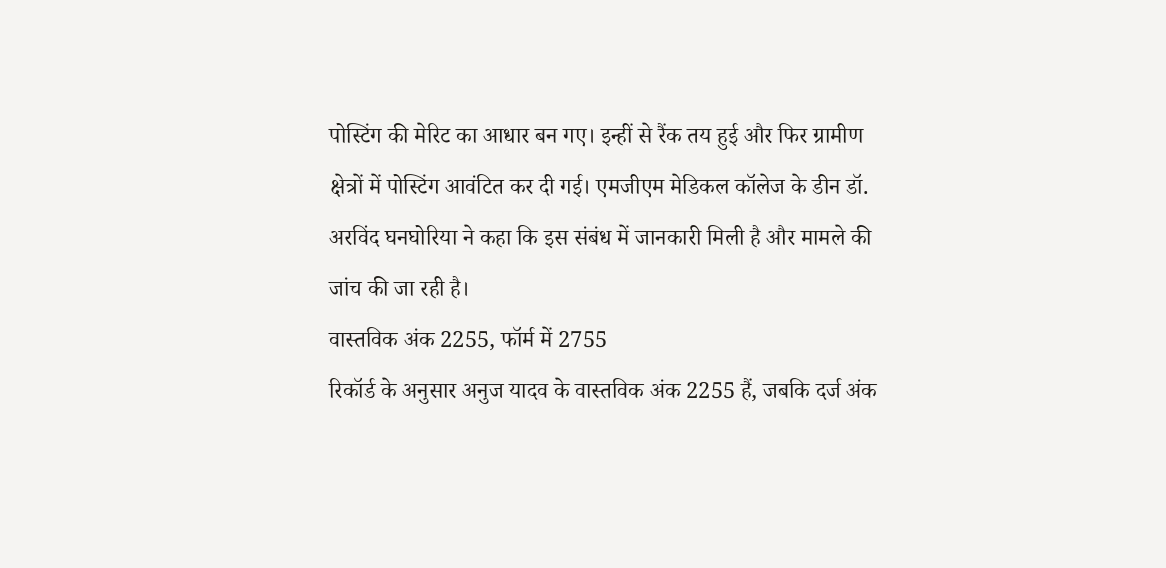पोस्टिंग की मेरिट का आधार बन गए। इन्हीं से रैंक तय हुई और फिर ग्रामीण क्षेत्रों में पोस्टिंग आवंटित कर दी गई। एमजीएम मेडिकल कॉलेज के डीन डॉ. अरविंद घनघोरिया ने कहा कि इस संबंध में जानकारी मिली है और मामले की जांच की जा रही है।
वास्तविक अंक 2255, फॉर्म में 2755
रिकॉर्ड के अनुसार अनुज यादव के वास्तविक अंक 2255 हैं, जबकि दर्ज अंक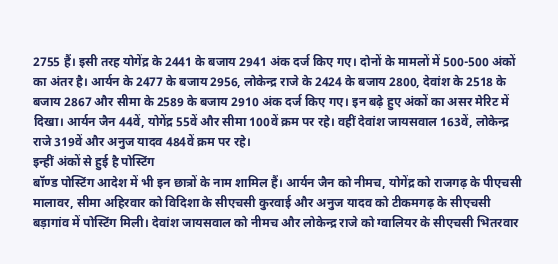2755 हैं। इसी तरह योगेंद्र के 2441 के बजाय 2941 अंक दर्ज किए गए। दोनों के मामलों में 500-500 अंकों का अंतर है। आर्यन के 2477 के बजाय 2956, लोकेन्द्र राजे के 2424 के बजाय 2800, देवांश के 2518 के बजाय 2867 और सीमा के 2589 के बजाय 2910 अंक दर्ज किए गए। इन बढ़े हुए अंकों का असर मेरिट में दिखा। आर्यन जैन 44वें, योगेंद्र 55वें और सीमा 100वें क्रम पर रहे। वहीं देवांश जायसवाल 163वें, लोकेन्द्र राजे 319वें और अनुज यादव 484वें क्रम पर रहे।
इन्हीं अंकों से हुई है पोस्टिंग
बॉण्ड पोस्टिंग आदेश में भी इन छात्रों के नाम शामिल हैं। आर्यन जैन को नीमच, योगेंद्र को राजगढ़ के पीएचसी मालावर, सीमा अहिरवार को विदिशा के सीएचसी कुरवाई और अनुज यादव को टीकमगढ़ के सीएचसी बड़ागांव में पोस्टिंग मिली। देवांश जायसवाल को नीमच और लोकेन्द्र राजे को ग्वालियर के सीएचसी भितरवार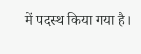में पदस्थ किया गया है।